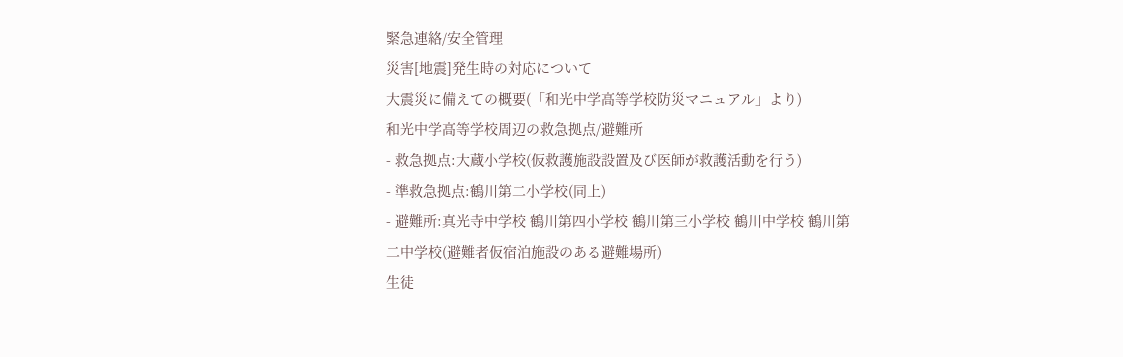緊急連絡/安全管理
災害[地震]発生時の対応について
大震災に備えての概要(「和光中学高等学校防災マニュアル」より)
和光中学高等学校周辺の救急拠点/避難所
- 救急拠点:大蔵小学校(仮救護施設設置及び医師が救護活動を行う)
- 準救急拠点:鶴川第二小学校(同上)
- 避難所:真光寺中学校 鶴川第四小学校 鶴川第三小学校 鶴川中学校 鶴川第二中学校(避難者仮宿泊施設のある避難場所)
生徒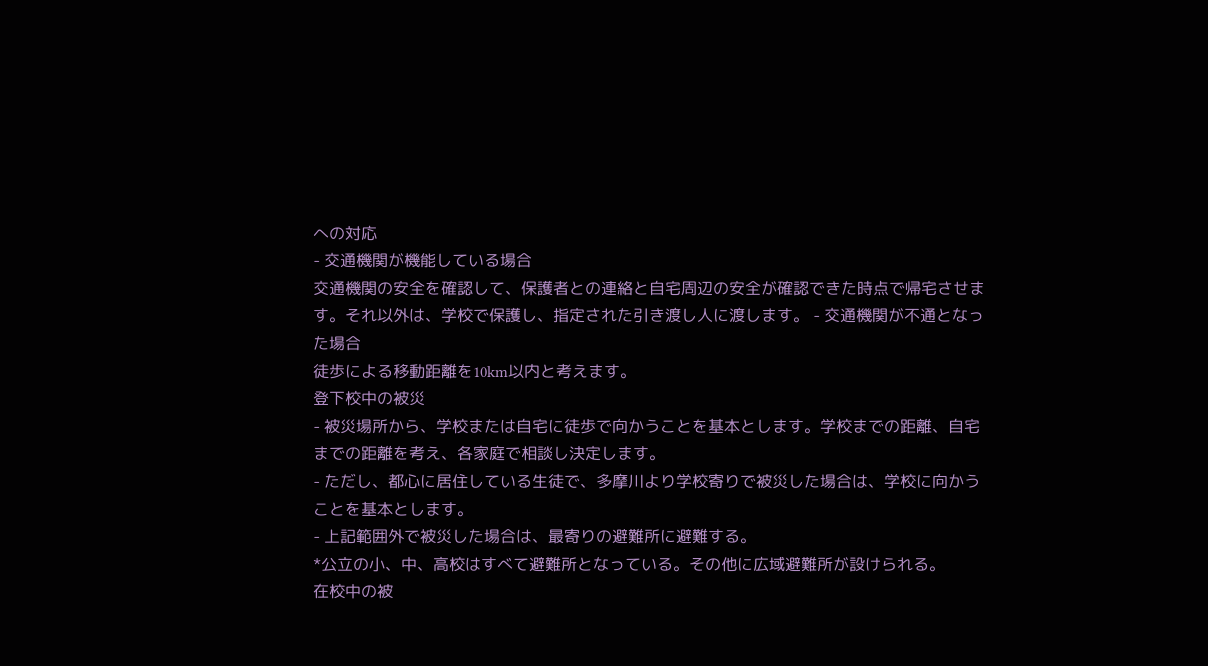への対応
- 交通機関が機能している場合
交通機関の安全を確認して、保護者との連絡と自宅周辺の安全が確認できた時点で帰宅させます。それ以外は、学校で保護し、指定された引き渡し人に渡します。 - 交通機関が不通となった場合
徒歩による移動距離を10km以内と考えます。
登下校中の被災
- 被災場所から、学校または自宅に徒歩で向かうことを基本とします。学校までの距離、自宅までの距離を考え、各家庭で相談し決定します。
- ただし、都心に居住している生徒で、多摩川より学校寄りで被災した場合は、学校に向かうことを基本とします。
- 上記範囲外で被災した場合は、最寄りの避難所に避難する。
*公立の小、中、高校はすべて避難所となっている。その他に広域避難所が設けられる。
在校中の被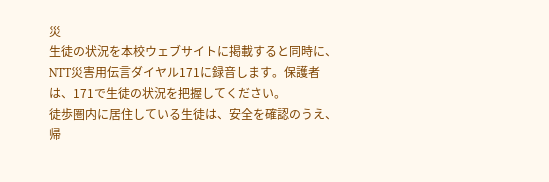災
生徒の状況を本校ウェブサイトに掲載すると同時に、NTT災害用伝言ダイヤル171に録音します。保護者は、171で生徒の状況を把握してください。
徒歩圏内に居住している生徒は、安全を確認のうえ、帰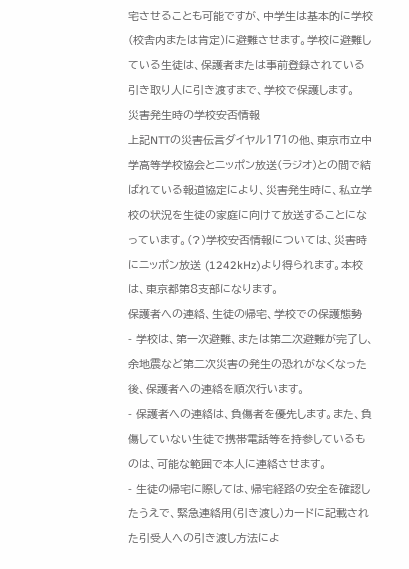宅させることも可能ですが、中学生は基本的に学校(校舎内または肯定)に避難させます。学校に避難している生徒は、保護者または事前登録されている引き取り人に引き渡すまで、学校で保護します。
災害発生時の学校安否情報
上記NTTの災害伝言ダイヤル171の他、東京市立中学高等学校協会とニッポン放送(ラジオ)との間で結ばれている報道協定により、災害発生時に、私立学校の状況を生徒の家庭に向けて放送することになっています。(?)学校安否情報については、災害時にニッポン放送 (1242kHz)より得られます。本校は、東京都第8支部になります。
保護者への連絡、生徒の帰宅、学校での保護態勢
- 学校は、第一次避難、または第二次避難が完了し、余地震など第二次災害の発生の恐れがなくなった後、保護者への連絡を順次行います。
- 保護者への連絡は、負傷者を優先します。また、負傷していない生徒で携帯電話等を持参しているものは、可能な範囲で本人に連絡させます。
- 生徒の帰宅に際しては、帰宅経路の安全を確認したうえで、緊急連絡用(引き渡し)カードに記載された引受人への引き渡し方法によ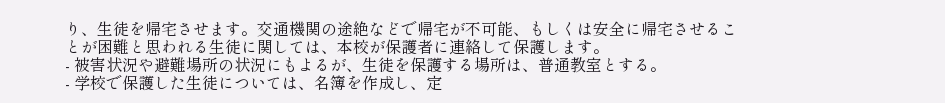り、生徒を帰宅させます。交通機関の途絶などで帰宅が不可能、もしくは安全に帰宅させることが困難と思われる生徒に関しては、本校が保護者に連絡して保護します。
- 被害状況や避難場所の状況にもよるが、生徒を保護する場所は、普通教室とする。
- 学校で保護した生徒については、名簿を作成し、定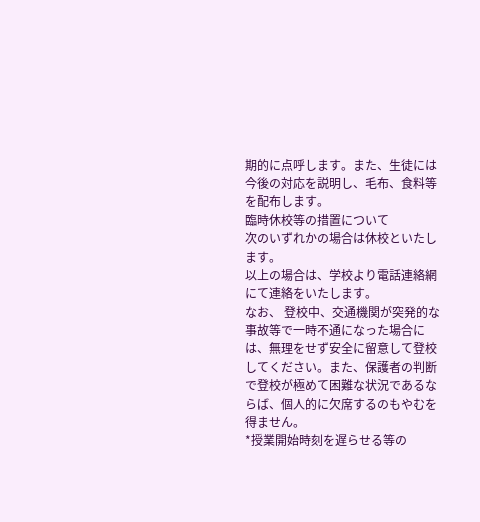期的に点呼します。また、生徒には今後の対応を説明し、毛布、食料等を配布します。
臨時休校等の措置について
次のいずれかの場合は休校といたします。
以上の場合は、学校より電話連絡網にて連絡をいたします。
なお、 登校中、交通機関が突発的な事故等で一時不通になった場合には、無理をせず安全に留意して登校してください。また、保護者の判断で登校が極めて困難な状況であるならば、個人的に欠席するのもやむを得ません。
*授業開始時刻を遅らせる等の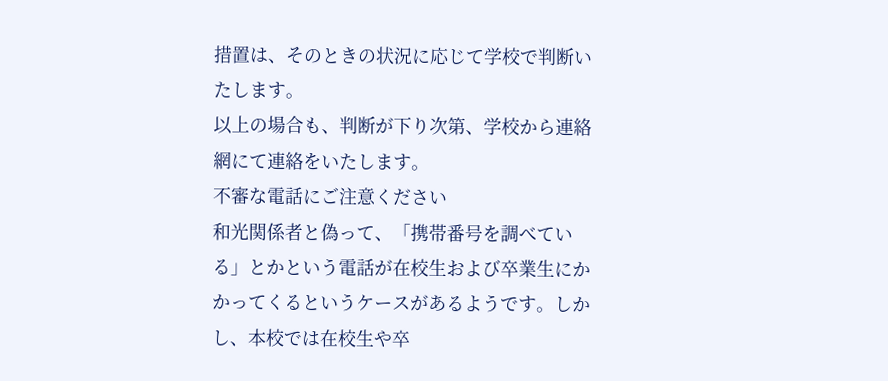措置は、そのときの状況に応じて学校で判断いたします。
以上の場合も、判断が下り次第、学校から連絡網にて連絡をいたします。
不審な電話にご注意ください
和光関係者と偽って、「携帯番号を調べている」とかという電話が在校生および卒業生にかかってくるというケースがあるようです。しかし、本校では在校生や卒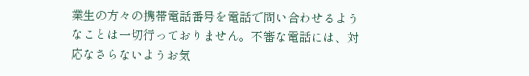業生の方々の携帯電話番号を電話で問い合わせるようなことは一切行っておりません。不審な電話には、対応なさらないようお気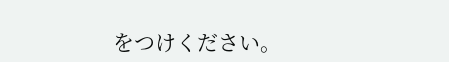をつけください。